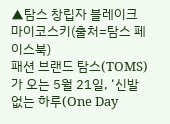▲탐스 창립자 블레이크 마이코스키(출처=탐스 페이스북)
패션 브랜드 탐스(TOMS)가 오는 5월 21일, ‘신발 없는 하루(One Day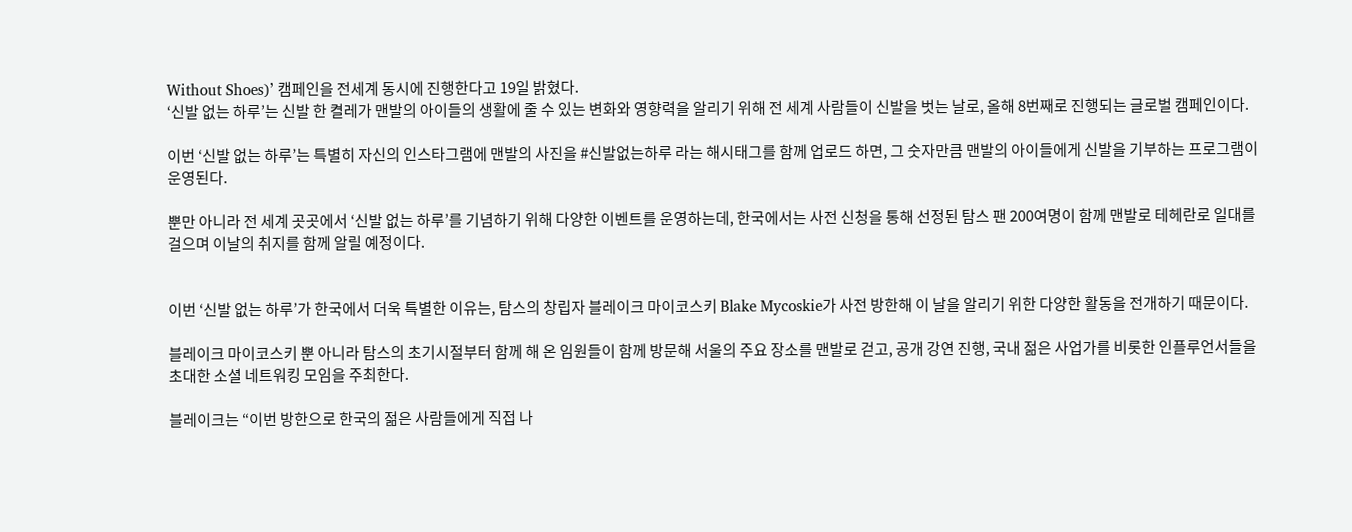Without Shoes)’ 캠페인을 전세계 동시에 진행한다고 19일 밝혔다.
‘신발 없는 하루’는 신발 한 켤레가 맨발의 아이들의 생활에 줄 수 있는 변화와 영향력을 알리기 위해 전 세계 사람들이 신발을 벗는 날로, 올해 8번째로 진행되는 글로벌 캠페인이다.

이번 ‘신발 없는 하루’는 특별히 자신의 인스타그램에 맨발의 사진을 #신발없는하루 라는 해시태그를 함께 업로드 하면, 그 숫자만큼 맨발의 아이들에게 신발을 기부하는 프로그램이 운영된다.

뿐만 아니라 전 세계 곳곳에서 ‘신발 없는 하루’를 기념하기 위해 다양한 이벤트를 운영하는데, 한국에서는 사전 신청을 통해 선정된 탐스 팬 200여명이 함께 맨발로 테헤란로 일대를 걸으며 이날의 취지를 함께 알릴 예정이다.


이번 ‘신발 없는 하루’가 한국에서 더욱 특별한 이유는, 탐스의 창립자 블레이크 마이코스키 Blake Mycoskie가 사전 방한해 이 날을 알리기 위한 다양한 활동을 전개하기 때문이다.

블레이크 마이코스키 뿐 아니라 탐스의 초기시절부터 함께 해 온 임원들이 함께 방문해 서울의 주요 장소를 맨발로 걷고, 공개 강연 진행, 국내 젊은 사업가를 비롯한 인플루언서들을 초대한 소셜 네트워킹 모임을 주최한다.

블레이크는 “이번 방한으로 한국의 젊은 사람들에게 직접 나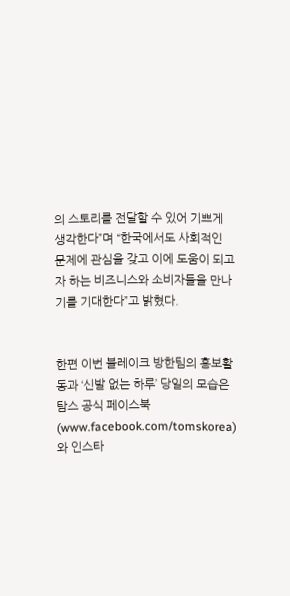의 스토리를 전달할 수 있어 기쁘게 생각한다”며 “한국에서도 사회적인 문제에 관심을 갖고 이에 도움이 되고자 하는 비즈니스와 소비자들을 만나기를 기대한다”고 밝혔다.


한편 이번 블레이크 방한팀의 홍보활동과 ‘신발 없는 하루’ 당일의 모습은 탐스 공식 페이스북 (www.facebook.com/tomskorea)와 인스타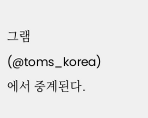그램 (@toms_korea)에서 중계된다.